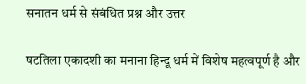सनातन धर्म से संबंधित प्रश्न और उत्तर

षटतिला एकादशी का मनाना हिन्दू धर्म में विशेष महत्वपूर्ण है और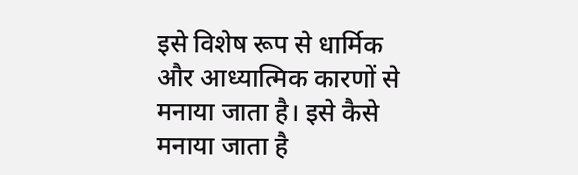इसे विशेष रूप से धार्मिक और आध्यात्मिक कारणों से मनाया जाता है। इसे कैसे मनाया जाता है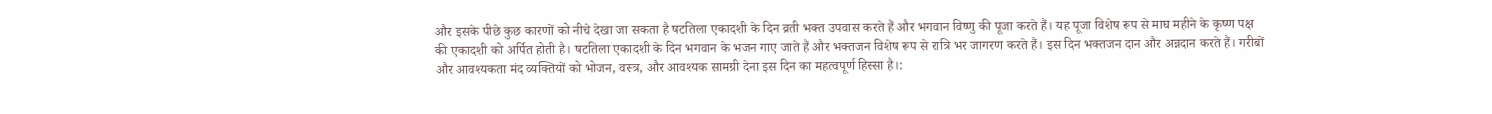और इसके पीछे कुछ कारणों को नीचे देखा जा सकता है षटतिला एकादशी के दिन व्रती भक्त उपवास करते हैं और भगवान विष्णु की पूजा करते हैं। यह पूजा विशेष रूप से माघ महीने के कृष्ण पक्ष की एकादशी को अर्पित होती है। षटतिला एकादशी के दिन भगवान के भजन गाए जाते हैं और भक्तजन विशेष रूप से रात्रि भर जागरण करते हैं। इस दिन भक्तजन दान और अन्नदान करते हैं। गरीबों और आवश्यकता मंद व्यक्तियों को भोजन, वस्त्र, और आवश्यक सामग्री देना इस दिन का महत्वपूर्ण हिस्सा है।: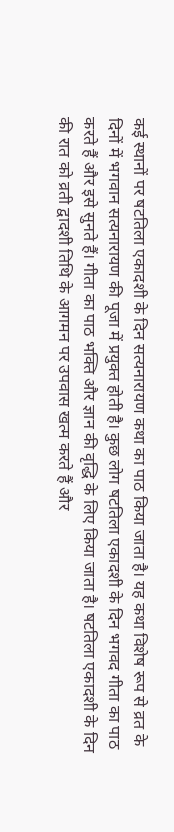कई स्थानों पर षटतिला एकादशी के दिन सत्यनारायण कथा का पाठ किया जाता है। यह कथा विशेष रूप से व्रत के दिनों में भगवान सत्यनारायण की पूजा में प्रयुक्त होती है। कुछ लोग षटतिला एकादशी के दिन भगवद गीता का पाठ करते हैं और इसे सुनते हैं। गीता का पाठ भक्ति और ज्ञान की वृद्धि के लिए किया जाता है। षटतिला एकादशी के दिन की रात को व्रती द्वादशी तिथि के आगमन पर उपवास खत्म करते हैं और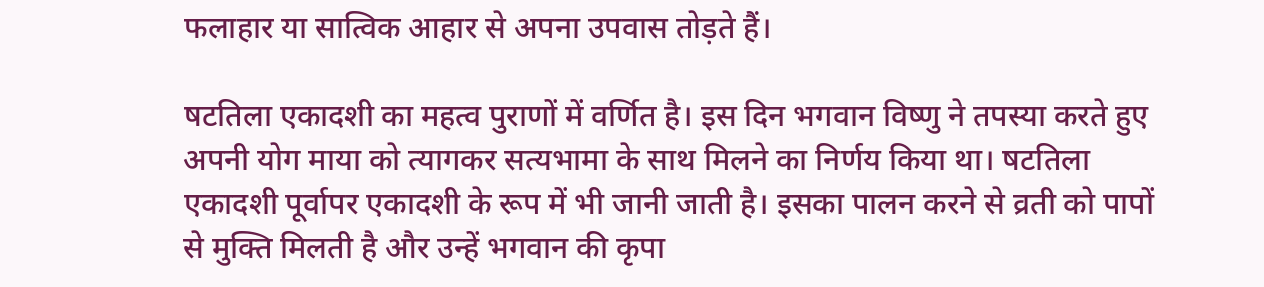फलाहार या सात्विक आहार से अपना उपवास तोड़ते हैं।

षटतिला एकादशी का महत्व पुराणों में वर्णित है। इस दिन भगवान विष्णु ने तपस्या करते हुए अपनी योग माया को त्यागकर सत्यभामा के साथ मिलने का निर्णय किया था। षटतिला एकादशी पूर्वापर एकादशी के रूप में भी जानी जाती है। इसका पालन करने से व्रती को पापों से मुक्ति मिलती है और उन्हें भगवान की कृपा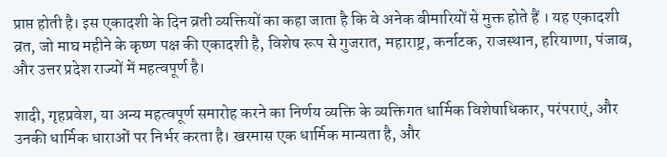प्राप्त होती है। इस एकादशी के दिन व्रती व्यक्तियों का कहा जाता है कि वे अनेक बीमारियों से मुक्त होते हैं । यह एकादशी व्रत, जो माघ महीने के कृष्ण पक्ष की एकादशी है, विशेष रूप से गुजरात, महाराष्ट्र, कर्नाटक, राजस्थान, हरियाणा, पंजाब, और उत्तर प्रदेश राज्यों में महत्वपूर्ण है।

शादी, गृहप्रवेश, या अन्य महत्वपूर्ण समारोह करने का निर्णय व्यक्ति के व्यक्तिगत धार्मिक विशेषाधिकार, परंपराएं, और उनकी धार्मिक धाराओं पर निर्भर करता है। खरमास एक धार्मिक मान्यता है, और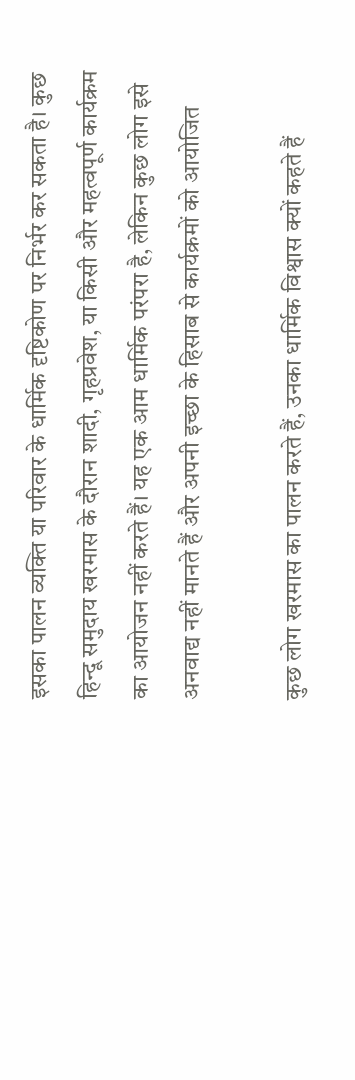इसका पालन व्यक्ति या परिवार के धार्मिक दृष्टिकोण पर निर्भर कर सकता है। कुछ हिन्दू समुदाय खरमास के दौरान शादी, गृहप्रवेश, या किसी और महत्वपूर्ण कार्यक्रम का आयोजन नहीं करते हैं। यह एक आम धार्मिक परंपरा है, लेकिन कुछ लोग इसे अनवाद्य नहीं मानते हैं और अपनी इच्छा के हिसाब से कार्यक्रमों को आयोजित

कुछ लोग खरमास का पालन करते हैं, उनका धार्मिक विश्वास क्यों कहते हैं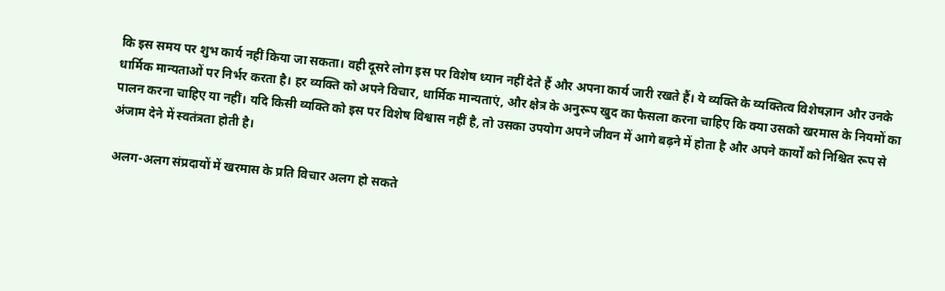कि इस समय पर शुभ कार्य नहीं किया जा सकता। वही दूसरे लोग इस पर विशेष ध्यान नहीं देते हैं और अपना कार्य जारी रखते हैं। ये व्यक्ति के व्यक्तित्व विशेषज्ञान और उनके धार्मिक मान्यताओं पर निर्भर करता है। हर व्यक्ति को अपने विचार, धार्मिक मान्यताएं, और क्षेत्र के अनुरूप खुद का फैसला करना चाहिए कि क्या उसको खरमास के नियमों का पालन करना चाहिए या नहीं। यदि किसी व्यक्ति को इस पर विशेष विश्वास नहीं है, तो उसका उपयोग अपने जीवन में आगे बढ़ने में होता है और अपने कार्यों को निश्चित रूप से अंजाम देने में स्वतंत्रता होती है।

अलग-अलग संप्रदायों में खरमास के प्रति विचार अलग हो सकते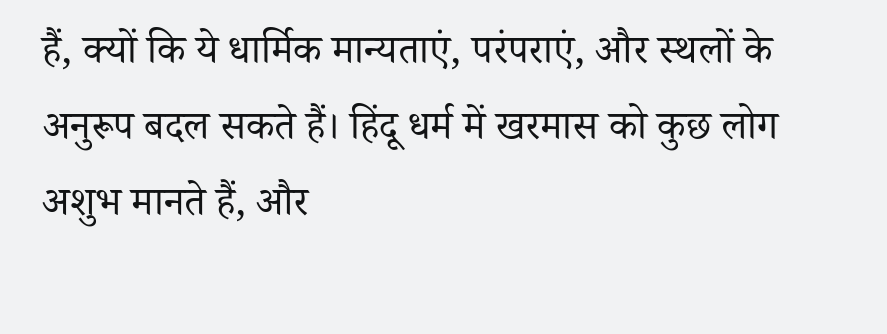हैं, क्यों कि ये धार्मिक मान्यताएं, परंपराएं, और स्थलों के अनुरूप बदल सकते हैं। हिंदू धर्म में खरमास को कुछ लोग अशुभ मानते हैं, और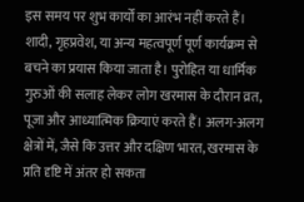इस समय पर शुभ कार्यों का आरंभ नहीं करते हैं। शादी, गृहप्रवेश, या अन्य महत्वपूर्ण पूर्ण कार्यक्रम से बचने का प्रयास किया जाता है। पुरोहित या धार्मिक गुरुओं की सलाह लेकर लोग खरमास के दौरान व्रत, पूजा और आध्यात्मिक क्रियाएं करते हैं। अलग-अलग क्षेत्रों में, जैसे कि उत्तर और दक्षिण भारत, खरमास के प्रति दृष्टि में अंतर हो सकता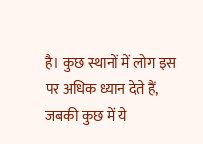है। कुछ स्थानों में लोग इस पर अधिक ध्यान देते हैं, जबकी कुछ में ये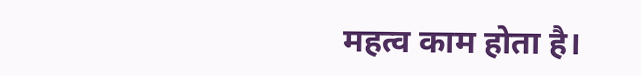महत्व काम होता है।